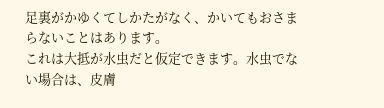足裏がかゆくてしかたがなく、かいてもおさまらないことはあります。
これは大抵が水虫だと仮定できます。水虫でない場合は、皮膚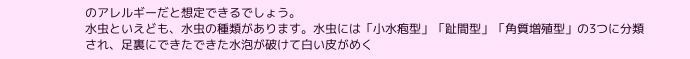のアレルギーだと想定できるでしょう。
水虫といえども、水虫の種類があります。水虫には「小水疱型」「趾間型」「角質増殖型」の3つに分類され、足裏にできたできた水泡が破けて白い皮がめく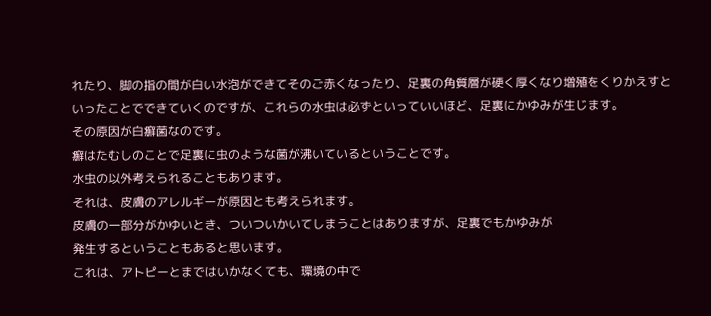れたり、脚の指の間が白い水泡ができてそのご赤くなったり、足裏の角質層が硬く厚くなり増殖をくりかえすといったことでできていくのですが、これらの水虫は必ずといっていいほど、足裏にかゆみが生じます。
その原因が白癬菌なのです。
癬はたむしのことで足裏に虫のような菌が沸いているということです。
水虫の以外考えられることもあります。
それは、皮膚のアレルギーが原因とも考えられます。
皮膚の一部分がかゆいとき、ついついかいてしまうことはありますが、足裏でもかゆみが
発生するということもあると思います。
これは、アトピーとまではいかなくても、環境の中で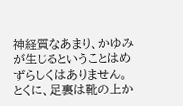神経質なあまり、かゆみが生じるということはめずらしくはありません。
とくに、足裏は靴の上か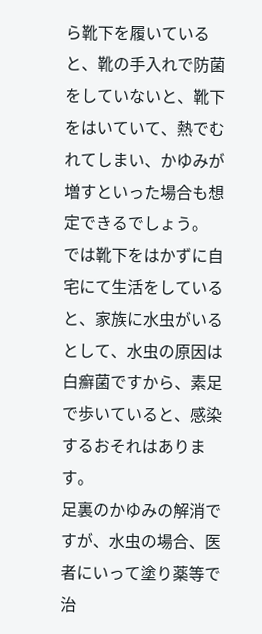ら靴下を履いていると、靴の手入れで防菌をしていないと、靴下をはいていて、熱でむれてしまい、かゆみが増すといった場合も想定できるでしょう。
では靴下をはかずに自宅にて生活をしていると、家族に水虫がいるとして、水虫の原因は白癬菌ですから、素足で歩いていると、感染するおそれはあります。
足裏のかゆみの解消ですが、水虫の場合、医者にいって塗り薬等で治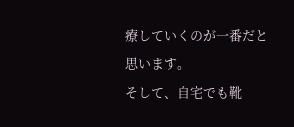療していくのが一番だと思います。
そして、自宅でも靴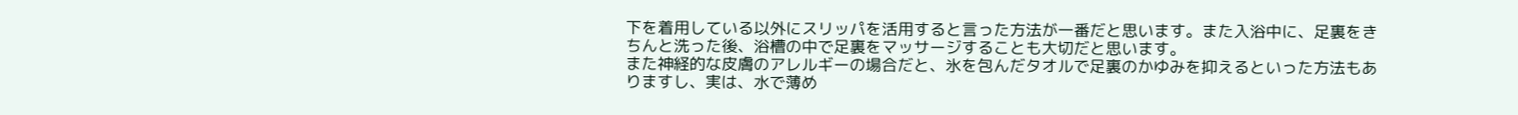下を着用している以外にスリッパを活用すると言った方法が一番だと思います。また入浴中に、足裏をきちんと洗った後、浴槽の中で足裏をマッサージすることも大切だと思います。
また神経的な皮膚のアレルギーの場合だと、氷を包んだタオルで足裏のかゆみを抑えるといった方法もありますし、実は、水で薄め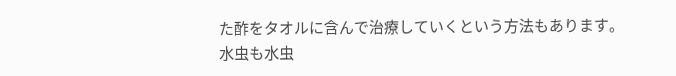た酢をタオルに含んで治療していくという方法もあります。
水虫も水虫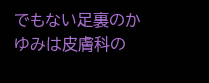でもない足裏のかゆみは皮膚科の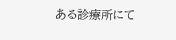ある診療所にて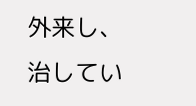外来し、治してい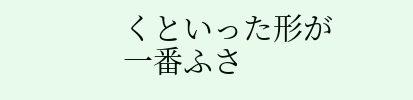くといった形が一番ふさ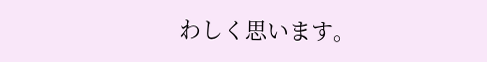わしく思います。